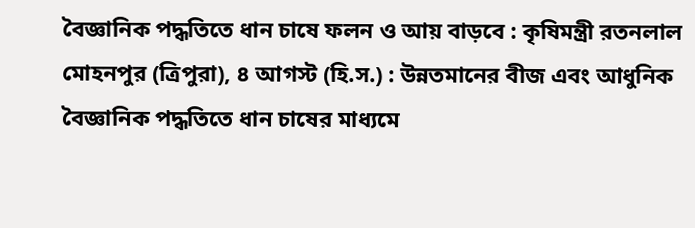বৈজ্ঞানিক পদ্ধতিতে ধান চাষে ফলন ও আয় বাড়বে : কৃষিমন্ত্রী রতনলাল
মোহনপুর (ত্রিপুরা), ৪ আগস্ট (হি.স.) : উন্নতমানের বীজ এবং আধুনিক বৈজ্ঞানিক পদ্ধতিতে ধান চাষের মাধ্যমে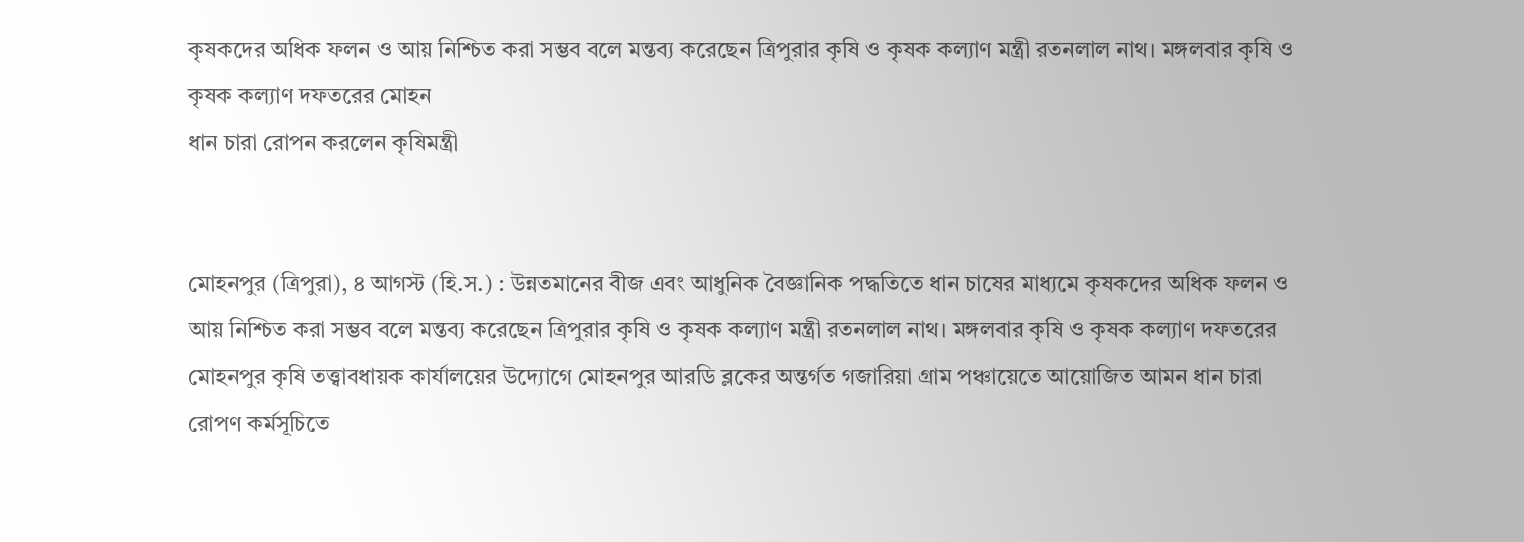কৃষকদের অধিক ফলন ও আয় নিশ্চিত করা সম্ভব বলে মন্তব্য করেছেন ত্রিপুরার কৃষি ও কৃষক কল্যাণ মন্ত্রী রতনলাল নাথ। মঙ্গলবার কৃষি ও কৃষক কল্যাণ দফতরের মোহন
ধান চারা রোপন করলেন কৃষিমন্ত্রী


মোহনপুর (ত্রিপুরা), ৪ আগস্ট (হি.স.) : উন্নতমানের বীজ এবং আধুনিক বৈজ্ঞানিক পদ্ধতিতে ধান চাষের মাধ্যমে কৃষকদের অধিক ফলন ও আয় নিশ্চিত করা সম্ভব বলে মন্তব্য করেছেন ত্রিপুরার কৃষি ও কৃষক কল্যাণ মন্ত্রী রতনলাল নাথ। মঙ্গলবার কৃষি ও কৃষক কল্যাণ দফতরের মোহনপুর কৃষি তত্ত্বাবধায়ক কার্যালয়ের উদ্যোগে মোহনপুর আরডি ব্লকের অন্তর্গত গজারিয়া গ্রাম পঞ্চায়েতে আয়োজিত আমন ধান চারা রোপণ কর্মসূচিতে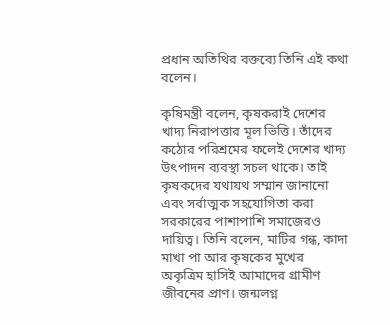প্রধান অতিথির বক্তব্যে তিনি এই কথা বলেন।

কৃষিমন্ত্রী বলেন, কৃষকরাই দেশের খাদ্য নিরাপত্তার মূল ভিত্তি। তাঁদের কঠোর পরিশ্রমের ফলেই দেশের খাদ্য উৎপাদন ব্যবস্থা সচল থাকে। তাই কৃষকদের যথাযথ সম্মান জানানো এবং সর্বাত্মক সহযোগিতা করা সরকারের পাশাপাশি সমাজেরও দায়িত্ব। তিনি বলেন, মাটির গন্ধ, কাদা মাখা পা আর কৃষকের মুখের অকৃত্রিম হাসিই আমাদের গ্রামীণ জীবনের প্রাণ। জন্মলগ্ন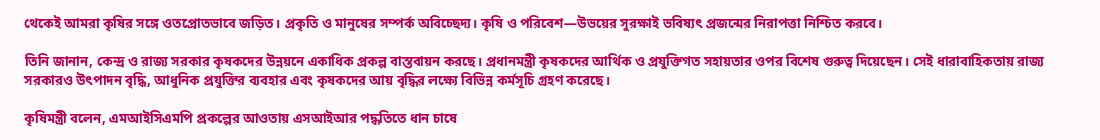থেকেই আমরা কৃষির সঙ্গে ওতপ্রোতভাবে জড়িত। প্রকৃতি ও মানুষের সম্পর্ক অবিচ্ছেদ্য। কৃষি ও পরিবেশ—উভয়ের সুরক্ষাই ভবিষ্যৎ প্রজন্মের নিরাপত্তা নিশ্চিত করবে।

তিনি জানান, কেন্দ্র ও রাজ্য সরকার কৃষকদের উন্নয়নে একাধিক প্রকল্প বাস্তবায়ন করছে। প্রধানমন্ত্রী কৃষকদের আর্থিক ও প্রযুক্তিগত সহায়তার ওপর বিশেষ গুরুত্ব দিয়েছেন। সেই ধারাবাহিকতায় রাজ্য সরকারও উৎপাদন বৃদ্ধি, আধুনিক প্রযুক্তির ব্যবহার এবং কৃষকদের আয় বৃদ্ধির লক্ষ্যে বিভিন্ন কর্মসূচি গ্রহণ করেছে।

কৃষিমন্ত্রী বলেন, এমআইসিএমপি প্রকল্পের আওতায় এসআইআর পদ্ধতিতে ধান চাষে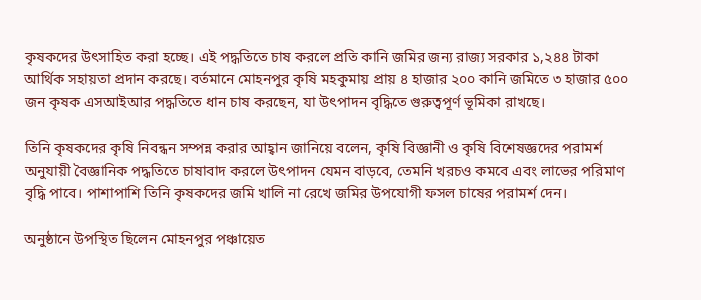কৃষকদের উৎসাহিত করা হচ্ছে। এই পদ্ধতিতে চাষ করলে প্রতি কানি জমির জন্য রাজ্য সরকার ১,২৪৪ টাকা আর্থিক সহায়তা প্রদান করছে। বর্তমানে মোহনপুর কৃষি মহকুমায় প্রায় ৪ হাজার ২০০ কানি জমিতে ৩ হাজার ৫০০ জন কৃষক এসআইআর পদ্ধতিতে ধান চাষ করছেন, যা উৎপাদন বৃদ্ধিতে গুরুত্বপূর্ণ ভূমিকা রাখছে।

তিনি কৃষকদের কৃষি নিবন্ধন সম্পন্ন করার আহ্বান জানিয়ে বলেন, কৃষি বিজ্ঞানী ও কৃষি বিশেষজ্ঞদের পরামর্শ অনুযায়ী বৈজ্ঞানিক পদ্ধতিতে চাষাবাদ করলে উৎপাদন যেমন বাড়বে, তেমনি খরচও কমবে এবং লাভের পরিমাণ বৃদ্ধি পাবে। পাশাপাশি তিনি কৃষকদের জমি খালি না রেখে জমির উপযোগী ফসল চাষের পরামর্শ দেন।

অনুষ্ঠানে উপস্থিত ছিলেন মোহনপুর পঞ্চায়েত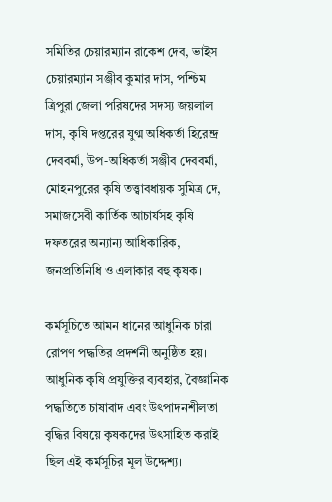সমিতির চেয়ারম্যান রাকেশ দেব, ভাইস চেয়ারম্যান সঞ্জীব কুমার দাস, পশ্চিম ত্রিপুরা জেলা পরিষদের সদস্য জয়লাল দাস, কৃষি দপ্তরের যুগ্ম অধিকর্তা হিরেন্দ্র দেববর্মা, উপ-অধিকর্তা সঞ্জীব দেববর্মা, মোহনপুরের কৃষি তত্ত্বাবধায়ক সুমিত্র দে, সমাজসেবী কার্তিক আচার্যসহ কৃষি দফতরের অন্যান্য আধিকারিক, জনপ্রতিনিধি ও এলাকার বহু কৃষক।

কর্মসূচিতে আমন ধানের আধুনিক চারা রোপণ পদ্ধতির প্রদর্শনী অনুষ্ঠিত হয়। আধুনিক কৃষি প্রযুক্তির ব্যবহার, বৈজ্ঞানিক পদ্ধতিতে চাষাবাদ এবং উৎপাদনশীলতা বৃদ্ধির বিষয়ে কৃষকদের উৎসাহিত করাই ছিল এই কর্মসূচির মূল উদ্দেশ্য।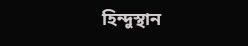হিন্দুস্থান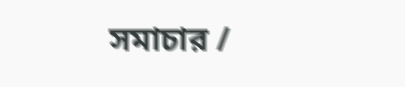সমাচার /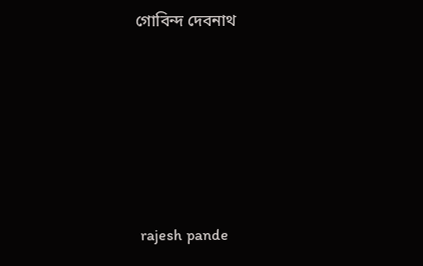গোবিন্দ দেবনাথ






 rajesh pande